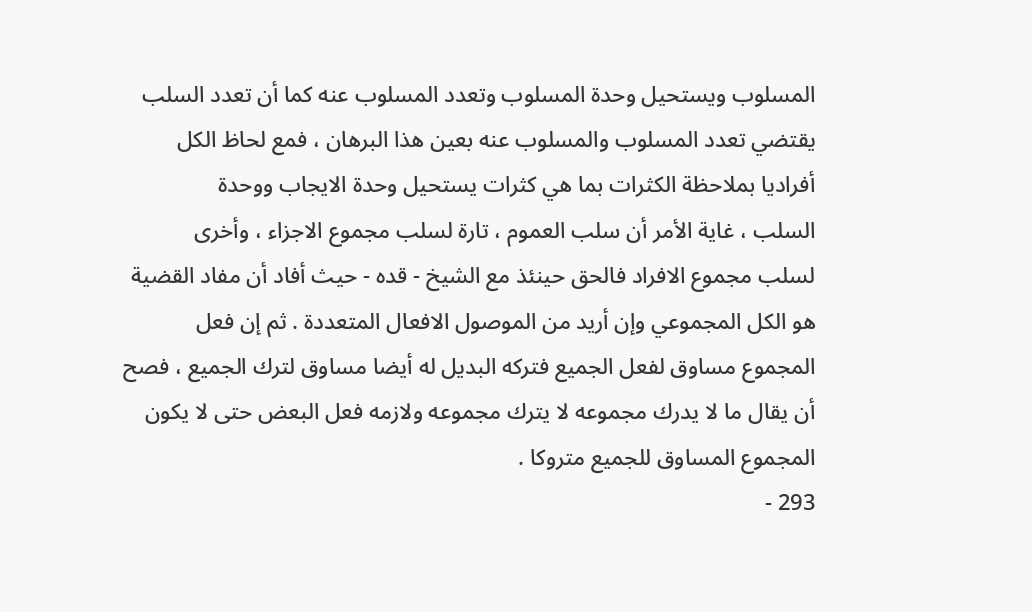المسلوب ويستحيل وحدة المسلوب وتعدد المسلوب عنه كما أن تعدد السلب
يقتضي تعدد المسلوب والمسلوب عنه بعين هذا البرهان ، فمع لحاظ الكل
أفراديا بملاحظة الكثرات بما هي كثرات يستحيل وحدة الايجاب ووحدة
السلب ، غاية الأمر أن سلب العموم ، تارة لسلب مجموع الاجزاء ، وأخرى
لسلب مجموع الافراد فالحق حينئذ مع الشيخ - قده - حيث أفاد أن مفاد القضية
هو الكل المجموعي وإن أريد من الموصول الافعال المتعددة . ثم إن فعل
المجموع مساوق لفعل الجميع فتركه البديل له أيضا مساوق لترك الجميع ، فصح
أن يقال ما لا يدرك مجموعه لا يترك مجموعه ولازمه فعل البعض حتى لا يكون
المجموع المساوق للجميع متروكا .
293 -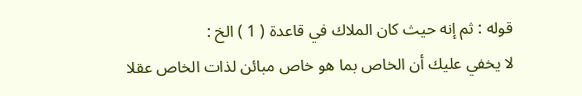قوله : ثم إنه حيث كان الملاك في قاعدة ( 1 ) الخ :
لا يخفي عليك أن الخاص بما هو خاص مبائن لذات الخاص عقلا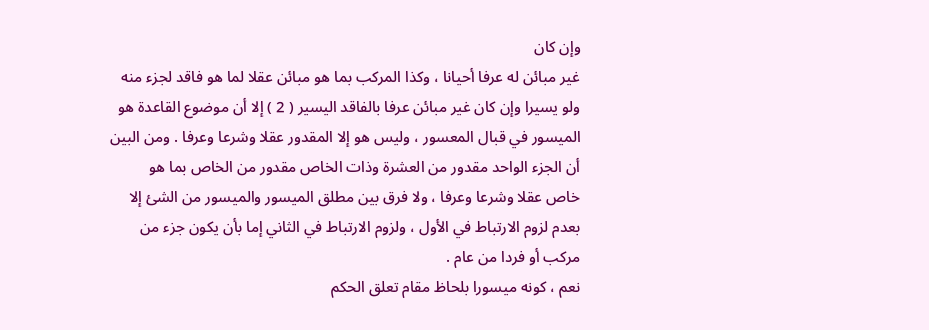وإن كان
غير مبائن له عرفا أحيانا ، وكذا المركب بما هو مبائن عقلا لما هو فاقد لجزء منه
ولو يسيرا وإن كان غير مبائن عرفا بالفاقد اليسير ( 2 ) إلا أن موضوع القاعدة هو
الميسور في قبال المعسور ، وليس هو إلا المقدور عقلا وشرعا وعرفا . ومن البين
أن الجزء الواحد مقدور من العشرة وذات الخاص مقدور من الخاص بما هو
خاص عقلا وشرعا وعرفا ، ولا فرق بين مطلق الميسور والميسور من الشئ إلا
بعدم لزوم الارتباط في الأول ، ولزوم الارتباط في الثاني إما بأن يكون جزء من
مركب أو فردا من عام .
نعم ، كونه ميسورا بلحاظ مقام تعلق الحكم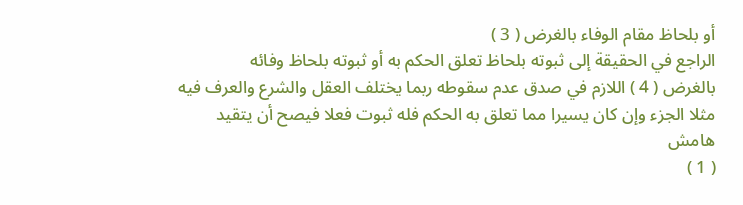أو بلحاظ مقام الوفاء بالغرض ( 3 )
الراجع في الحقيقة إلى ثبوته بلحاظ تعلق الحكم به أو ثبوته بلحاظ وفائه
بالغرض ( 4 ) اللازم في صدق عدم سقوطه ربما يختلف العقل والشرع والعرف فيه
مثلا الجزء وإن كان يسيرا مما تعلق به الحكم فله ثبوت فعلا فيصح أن يتقيد
هامش
( 1 )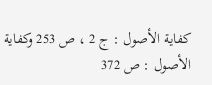كفاية الأصول : ج 2 ، ص 253 وكفاية الأصول : ص 372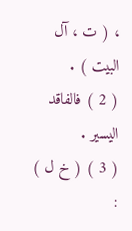، ( ت ، آل البيت ) .
( 2 ) فالفاقد اليسير .
( 3 ) ( خ ل ) :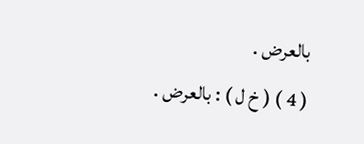بالعرض .
( 4 ) ( خ ل ) : بالعرض .